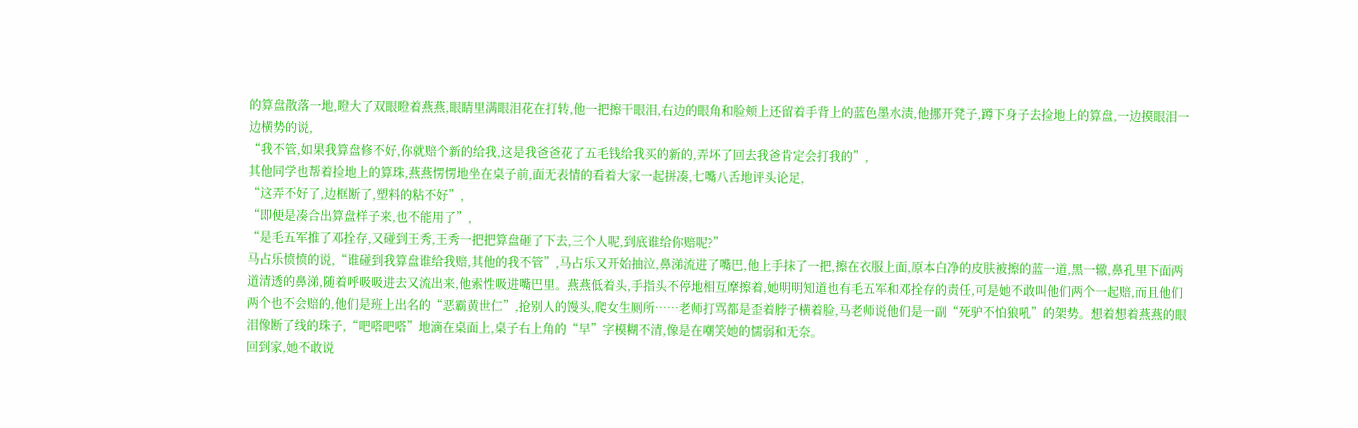的算盘散落一地,瞪大了双眼瞪着燕燕,眼睛里满眼泪花在打转,他一把擦干眼泪,右边的眼角和脸颊上还留着手背上的蓝色墨水渍,他挪开凳子,蹲下身子去捡地上的算盘,一边摸眼泪一边横势的说,
“我不管,如果我算盘修不好,你就赔个新的给我,这是我爸爸花了五毛钱给我买的新的,弄坏了回去我爸肯定会打我的”,
其他同学也帮着捡地上的算珠,燕燕愣愣地坐在桌子前,面无表情的看着大家一起拼凑,七嘴八舌地评头论足,
“这弄不好了,边框断了,塑料的粘不好”,
“即便是凑合出算盘样子来,也不能用了”,
“是毛五军推了邓拴存,又碰到王秀,王秀一把把算盘砸了下去,三个人呢,到底谁给你赔呢?”
马占乐愤愤的说,“谁碰到我算盘谁给我赔,其他的我不管”,马占乐又开始抽泣,鼻涕流进了嘴巴,他上手抹了一把,擦在衣服上面,原本白净的皮肤被擦的蓝一道,黑一辙,鼻孔里下面两道清透的鼻涕,随着呼吸吸进去又流出来,他索性吸进嘴巴里。燕燕低着头,手指头不停地相互摩擦着,她明明知道也有毛五军和邓拴存的责任,可是她不敢叫他们两个一起赔,而且他们两个也不会赔的,他们是班上出名的“恶霸黄世仁”,抢别人的馒头,爬女生厕所……老师打骂都是歪着脖子横着脸,马老师说他们是一副“死驴不怕狼吼”的架势。想着想着燕燕的眼泪像断了线的珠子,“吧嗒吧嗒”地滴在桌面上,桌子右上角的“早”字模糊不清,像是在嘲笑她的懦弱和无奈。
回到家,她不敢说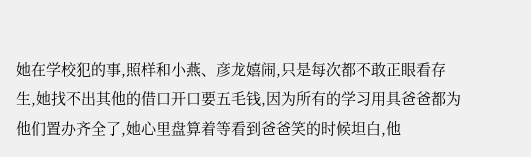她在学校犯的事,照样和小燕、彦龙嬉闹,只是每次都不敢正眼看存生,她找不出其他的借口开口要五毛钱,因为所有的学习用具爸爸都为他们置办齐全了,她心里盘算着等看到爸爸笑的时候坦白,他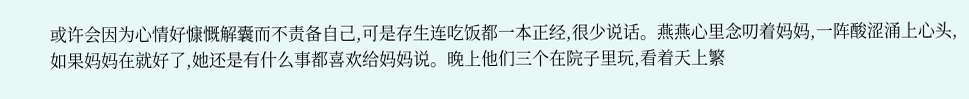或许会因为心情好慷慨解囊而不责备自己,可是存生连吃饭都一本正经,很少说话。燕燕心里念叨着妈妈,一阵酸涩涌上心头,如果妈妈在就好了,她还是有什么事都喜欢给妈妈说。晚上他们三个在院子里玩,看着天上繁